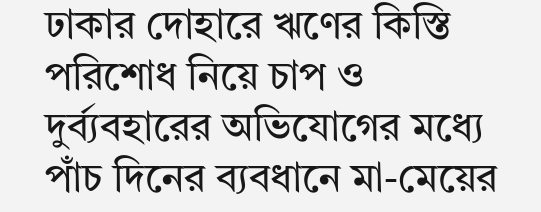ঢাকার দোহারে ঋণের কিস্তি পরিশোধ নিয়ে চাপ ও দুর্ব্যবহারের অভিযোগের মধ্যে পাঁচ দিনের ব্যবধানে মা-মেয়ের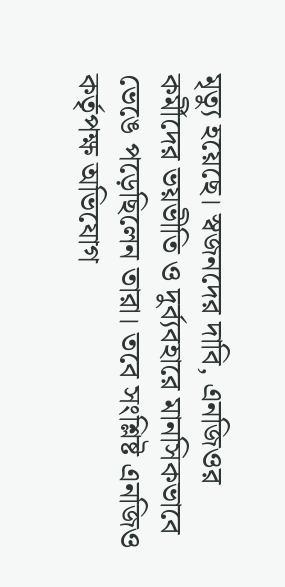মৃত্যু হয়েছে। স্বজনদের দাবি, এনজিওর কর্মীদের ভয়ভীতি ও দুর্ব্যবহারে মানসিকভাবে ভেঙে পড়েছিলেন তারা। তবে সংশ্লিষ্ট এনজিও কর্তৃপক্ষ অভিযোগ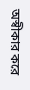অস্বীকার করে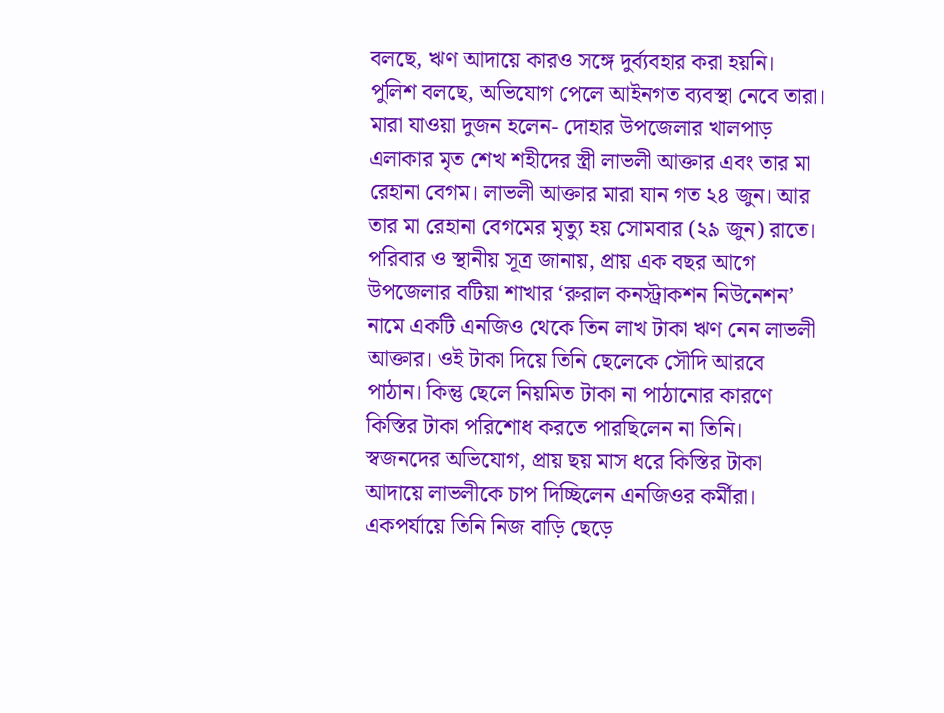বলছে, ঋণ আদায়ে কারও সঙ্গে দুর্ব্যবহার করা হয়নি। পুলিশ বলছে, অভিযোগ পেলে আইনগত ব্যবস্থা নেবে তারা।
মারা যাওয়া দুজন হলেন- দোহার উপজেলার খালপাড় এলাকার মৃত শেখ শহীদের স্ত্রী লাভলী আক্তার এবং তার মা রেহানা বেগম। লাভলী আক্তার মারা যান গত ২৪ জুন। আর তার মা রেহানা বেগমের মৃত্যু হয় সোমবার (২৯ জুন) রাতে।
পরিবার ও স্থানীয় সূত্র জানায়, প্রায় এক বছর আগে উপজেলার বটিয়া শাখার ‘রুরাল কনস্ট্রাকশন নিউনেশন’ নামে একটি এনজিও থেকে তিন লাখ টাকা ঋণ নেন লাভলী আক্তার। ওই টাকা দিয়ে তিনি ছেলেকে সৌদি আরবে পাঠান। কিন্তু ছেলে নিয়মিত টাকা না পাঠানোর কারণে কিস্তির টাকা পরিশোধ করতে পারছিলেন না তিনি।
স্বজনদের অভিযোগ, প্রায় ছয় মাস ধরে কিস্তির টাকা আদায়ে লাভলীকে চাপ দিচ্ছিলেন এনজিওর কর্মীরা। একপর্যায়ে তিনি নিজ বাড়ি ছেড়ে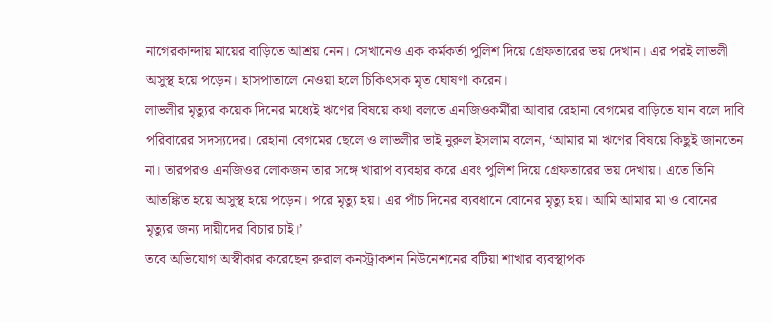নাগেরকান্দায় মায়ের বাড়িতে আশ্রয় নেন। সেখানেও এক কর্মকর্তা পুলিশ দিয়ে গ্রেফতারের ভয় দেখান। এর পরই লাভলী অসুস্থ হয়ে পড়েন। হাসপাতালে নেওয়া হলে চিকিৎসক মৃত ঘোষণা করেন।
লাভলীর মৃত্যুর কয়েক দিনের মধ্যেই ঋণের বিষয়ে কথা বলতে এনজিওকর্মীরা আবার রেহানা বেগমের বাড়িতে যান বলে দাবি পরিবারের সদস্যদের। রেহানা বেগমের ছেলে ও লাভলীর ভাই নুরুল ইসলাম বলেন, ‘আমার মা ঋণের বিষয়ে কিছুই জানতেন না। তারপরও এনজিওর লোকজন তার সঙ্গে খারাপ ব্যবহার করে এবং পুলিশ দিয়ে গ্রেফতারের ভয় দেখায়। এতে তিনি আতঙ্কিত হয়ে অসুস্থ হয়ে পড়েন। পরে মৃত্যু হয়। এর পাঁচ দিনের ব্যবধানে বোনের মৃত্যু হয়। আমি আমার মা ও বোনের মৃত্যুর জন্য দায়ীদের বিচার চাই।’
তবে অভিযোগ অস্বীকার করেছেন রুরাল কনস্ট্রাকশন নিউনেশনের বটিয়া শাখার ব্যবস্থাপক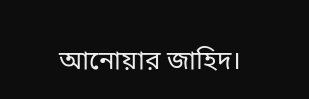আনোয়ার জাহিদ।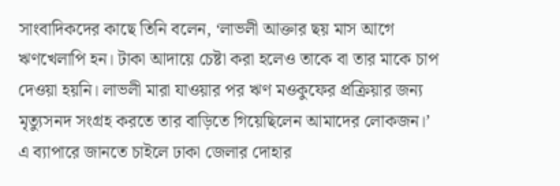সাংবাদিকদের কাছে তিনি বলেন, ‘লাভলী আক্তার ছয় মাস আগে ঋণখেলাপি হন। টাকা আদায়ে চেষ্টা করা হলেও তাকে বা তার মাকে চাপ দেওয়া হয়নি। লাভলী মারা যাওয়ার পর ঋণ মওকুফের প্রক্রিয়ার জন্য মৃত্যুসনদ সংগ্রহ করতে তার বাড়িতে গিয়েছিলেন আমাদের লোকজন।’
এ ব্যাপারে জানতে চাইলে ঢাকা জেলার দোহার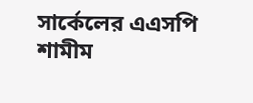সার্কেলের এএসপি শামীম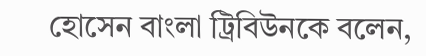হোসেন বাংলা ট্রিবিউনকে বলেন,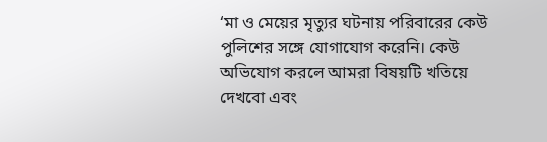‘মা ও মেয়ের মৃত্যুর ঘটনায় পরিবারের কেউ পুলিশের সঙ্গে যোগাযোগ করেনি। কেউ অভিযোগ করলে আমরা বিষয়টি খতিয়ে দেখবো এবং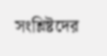সংশ্লিষ্টদের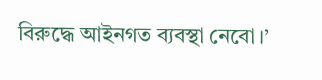বিরুদ্ধে আইনগত ব্যবস্থা নেবো।’